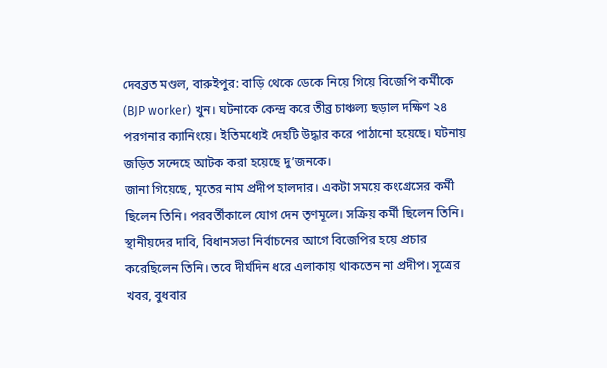দেবব্রত মণ্ডল, বারুইপুর: বাড়ি থেকে ডেকে নিয়ে গিয়ে বিজেপি কর্মীকে (BJP worker) খুন। ঘটনাকে কেন্দ্র করে তীব্র চাঞ্চল্য ছড়াল দক্ষিণ ২৪ পরগনার ক্যানিংয়ে। ইতিমধ্যেই দেহটি উদ্ধার করে পাঠানো হয়েছে। ঘটনায় জড়িত সন্দেহে আটক করা হয়েছে দু’জনকে।
জানা গিয়েছে, মৃতের নাম প্রদীপ হালদার। একটা সময়ে কংগ্রেসের কর্মী ছিলেন তিনি। পরবর্তীকালে যোগ দেন তৃণমূলে। সক্রিয় কর্মী ছিলেন তিনি। স্থানীয়দের দাবি, বিধানসভা নির্বাচনের আগে বিজেপির হয়ে প্রচার করেছিলেন তিনি। তবে দীর্ঘদিন ধরে এলাকায় থাকতেন না প্রদীপ। সূত্রের খবর, বুধবার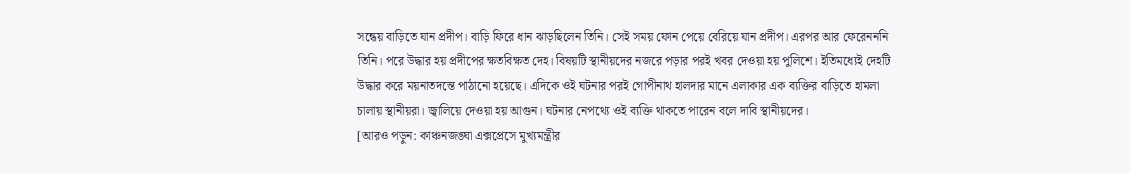সন্ধেয় বাড়িতে যান প্রদীপ। বাড়ি ফিরে ধান ঝাড়ছিলেন তিনি। সেই সময় ফোন পেয়ে বেরিয়ে যান প্রদীপ। এরপর আর ফেরেনননি তিনি। পরে উদ্ধার হয় প্রদীপের ক্ষতবিক্ষত দেহ। বিষয়টি স্থানীয়দের নজরে পড়ার পরই খবর দেওয়া হয় পুলিশে। ইতিমধ্যেই দেহটি উদ্ধার করে ময়নাতদন্তে পাঠানো হয়েছে। এদিকে ওই ঘটনার পরই গোপীনাথ হালদার মানে এলাকার এক ব্যক্তির বাড়িতে হামলা চালায় স্থানীয়রা। জ্বালিয়ে দেওয়া হয় আগুন। ঘটনার নেপথ্যে ওই ব্যক্তি থাকতে পারেন বলে দাবি স্থানীয়দের।
[আরও পড়ুন: কাঞ্চনজঙ্ঘা এক্সপ্রেসে মুখ্যমন্ত্রীর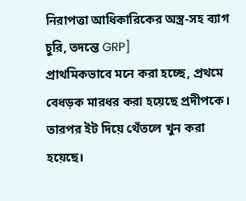নিরাপত্তা আধিকারিকের অস্ত্র-সহ ব্যাগ চুরি, তদন্তে GRP]
প্রাথমিকভাবে মনে করা হচ্ছে, প্রথমে বেধড়ক মারধর করা হয়েছে প্রদীপকে। তারপর ইট দিয়ে থেঁতলে খুন করা হয়েছে।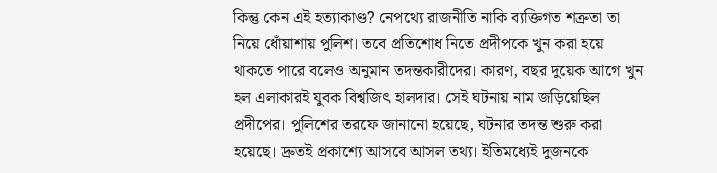কিন্তু কেন এই হত্যাকাণ্ড? নেপথ্যে রাজনীতি নাকি ব্যক্তিগত শত্রুতা তা নিয়ে ধোঁয়াশায় পুলিশ। তবে প্রতিশোধ নিতে প্রদীপকে খুন করা হয়ে থাকতে পারে বলেও অনুমান তদন্তকারীদের। কারণ, বছর দুয়েক আগে খুন হল এলাকারই যুবক বিশ্বজিৎ হালদার। সেই ঘটনায় নাম জড়িয়েছিল প্রদীপের। পুলিশের তরফে জানানো হয়েছে, ঘটনার তদন্ত শুরু করা হয়েছে। দ্রুতই প্রকাশ্যে আসবে আসল তথ্য। ইতিমধ্যেই দুজনকে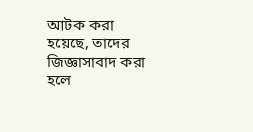আটক করা হয়েছে, তাদের জিজ্ঞাসাবাদ করা হলে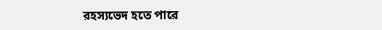রহস্যভেদ হতে পারে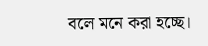বলে মনে করা হচ্ছে।